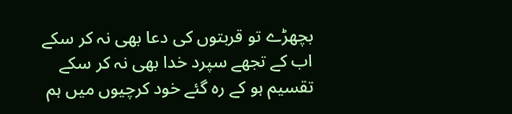بچھڑے تو قربتوں کی دعا بھی نہ کر سکے
اب کے تجھے سپرد خدا بھی نہ کر سکے
تقسیم ہو کے ره گئے خود کرچیوں میں ہم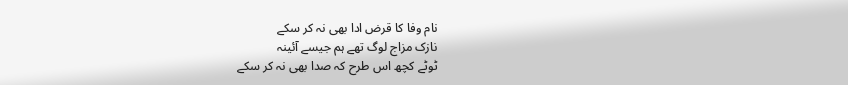نام وفا کا قرض ادا بھی نہ کر سکے
نازک مزاج لوگ تھے ہم جیسے آئینہ
ٹوٹے کچھ اس طرح کہ صدا بھی نہ کر سکے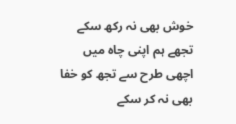خوش بھی نہ رکھ سکے تجھے ہم اپنی چاه میں
اچھی طرح سے تجھ کو خفا بھی نہ کر سکے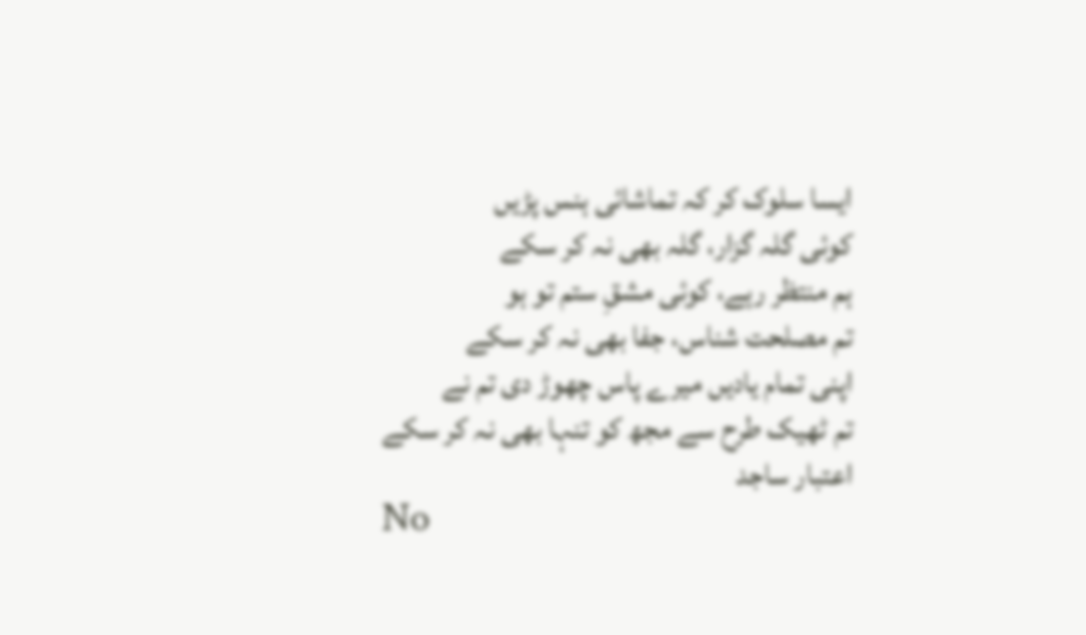ایسا سلوک کر کہ تماشائی ہنس پڑیں
کوئی گلہ گزار، گلہ بھی نہ کر سکے
ہم منتظر رہے، کوئی مشقِ ستم تو ہو
تم مصلحت شناس، جفا بھی نہ کر سکے
اپنی تمام یادیں میرے پاس چھوڑ دی تم نے
تم ٹھیک طرح سے مجھ کو تنہا بھی نہ کر سکے
اعتبار ساجد
No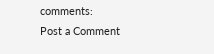comments:
Post a Comment